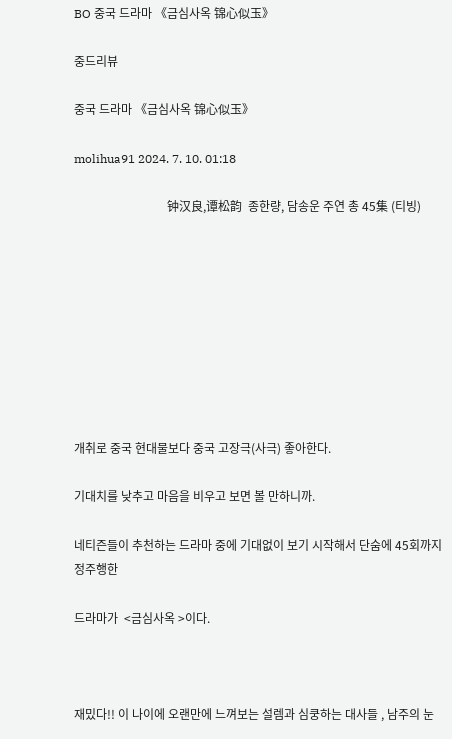BO 중국 드라마 《금심사옥 锦心似玉》

중드리뷰

중국 드라마 《금심사옥 锦心似玉》

molihua91 2024. 7. 10. 01:18

                               钟汉良,谭松韵  종한량, 담송운 주연 총 45集 (티빙)









개취로 중국 현대물보다 중국 고장극(사극) 좋아한다.

기대치를 낮추고 마음을 비우고 보면 볼 만하니까.

네티즌들이 추천하는 드라마 중에 기대없이 보기 시작해서 단숨에 45회까지 정주행한

드라마가  <금심사옥 >이다.



재밌다!! 이 나이에 오랜만에 느껴보는 설렘과 심쿵하는 대사들 , 남주의 눈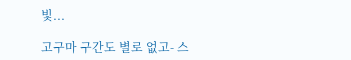빛...

고구마 구간도 별로 없고- 스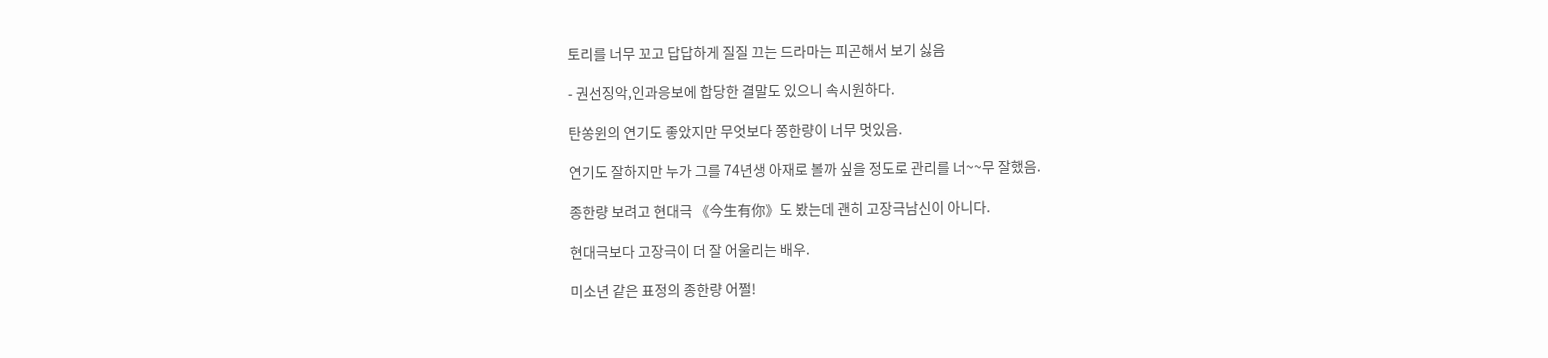토리를 너무 꼬고 답답하게 질질 끄는 드라마는 피곤해서 보기 싫음

- 권선징악,인과응보에 합당한 결말도 있으니 속시원하다.

탄쏭윈의 연기도 좋았지만 무엇보다 쫑한량이 너무 멋있음.

연기도 잘하지만 누가 그를 74년생 아재로 볼까 싶을 정도로 관리를 너~~무 잘했음.

종한량 보려고 현대극 《今生有你》도 봤는데 괜히 고장극남신이 아니다.

현대극보다 고장극이 더 잘 어울리는 배우.

미소년 같은 표정의 종한량 어쩔!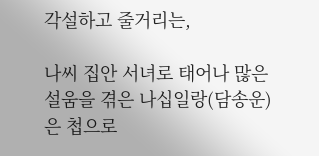각설하고 줄거리는,

나씨 집안 서녀로 태어나 많은 설움을 겪은 나십일랑(담송운)은 첩으로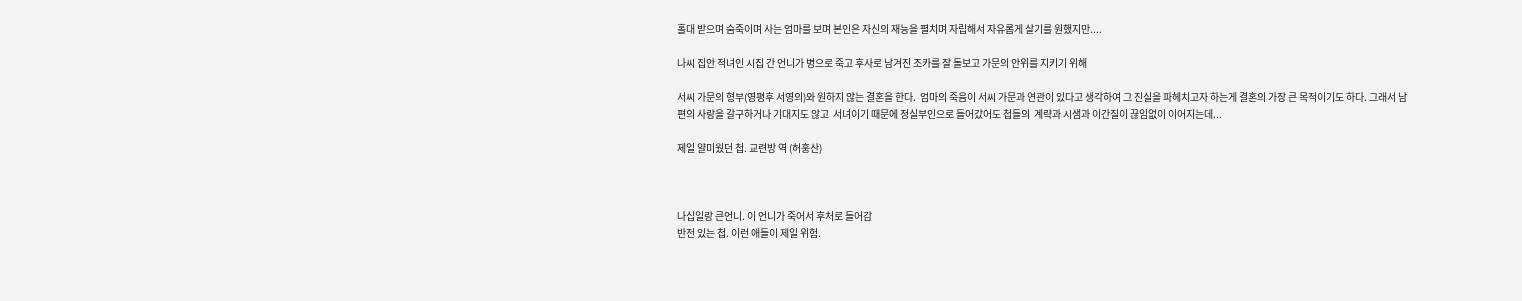홀대 받으며 숨죽이며 사는 엄마를 보며 본인은 자신의 재능을 펼치며 자립해서 자유롭게 살기를 원했지만....

나씨 집안 적녀인 시집 간 언니가 병으로 죽고 후사로 남겨진 조카를 잘 돌보고 가문의 안위를 지키기 위해

서씨 가문의 형부(영평후 서영의)와 원하지 않는 결혼을 한다.  엄마의 죽음이 서씨 가문과 연관이 있다고 생각하여 그 진실을 파헤치고자 하는게 결혼의 가장 큰 목적이기도 하다. 그래서 남편의 사랑을 갈구하거나 기대지도 않고  서녀이기 때문에 정실부인으로 들어갔어도 첩들의  계략과 시샘과 이간질이 끊임없이 이어지는데...

제일 얄미웠던 첩. 교련방 역 (허훙산)



나십일랑 큰언니. 이 언니가 죽어서 후처로 들어감
반전 있는 첩. 이런 애들이 제일 위험.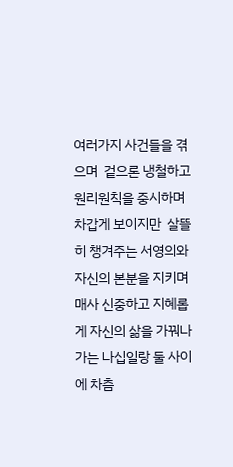여러가지 사건들을 겪으며  겉으론 냉철하고 원리원칙을 중시하며 차갑게 보이지만  살뜰히 챙겨주는 서영의와 자신의 본분을 지키며 매사 신중하고 지혜롭게 자신의 삶을 가꿔나가는 나십일랑 둘 사이에 차츰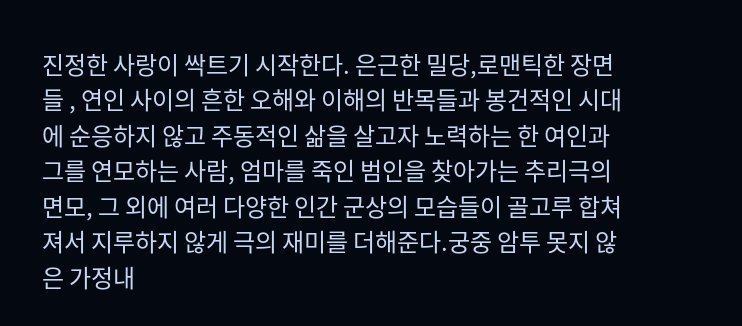진정한 사랑이 싹트기 시작한다. 은근한 밀당,로맨틱한 장면들 , 연인 사이의 흔한 오해와 이해의 반목들과 봉건적인 시대에 순응하지 않고 주동적인 삶을 살고자 노력하는 한 여인과 그를 연모하는 사람, 엄마를 죽인 범인을 찾아가는 추리극의 면모, 그 외에 여러 다양한 인간 군상의 모습들이 골고루 합쳐져서 지루하지 않게 극의 재미를 더해준다.궁중 암투 못지 않은 가정내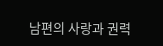남편의 사랑과 권력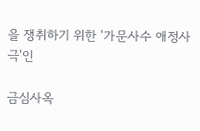을 쟁취하기 위한 '가문사수 애정사극'인

금심사옥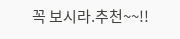꼭 보시라.추천~~!!